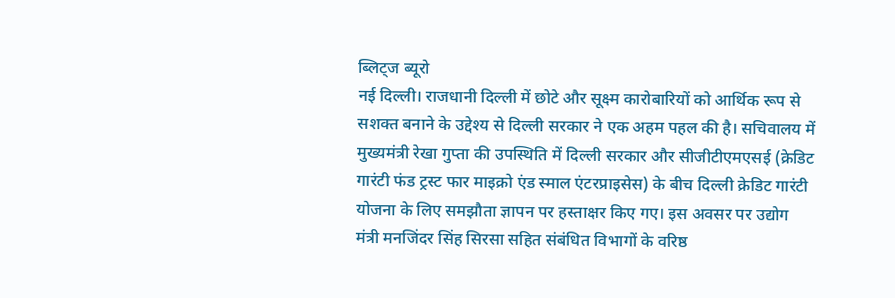ब्लिट्ज ब्यूरो
नई दिल्ली। राजधानी दिल्ली में छोटे और सूक्ष्म कारोबारियों को आर्थिक रूप से सशक्त बनाने के उद्देश्य से दिल्ली सरकार ने एक अहम पहल की है। सचिवालय में मुख्यमंत्री रेखा गुप्ता की उपस्थिति में दिल्ली सरकार और सीजीटीएमएसई (क्रेडिट गारंटी फंड ट्रस्ट फार माइक्रो एंड स्माल एंटरप्राइसेस) के बीच दिल्ली क्रेडिट गारंटी योजना के लिए समझौता ज्ञापन पर हस्ताक्षर किए गए। इस अवसर पर उद्योग मंत्री मनजिंदर सिंह सिरसा सहित संबंधित विभागों के वरिष्ठ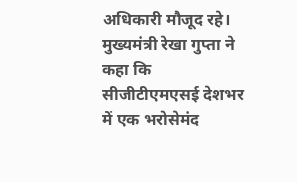अधिकारी मौजूद रहे।
मुख्यमंत्री रेखा गुप्ता ने कहा कि सीजीटीएमएसई देशभर में एक भरोसेमंद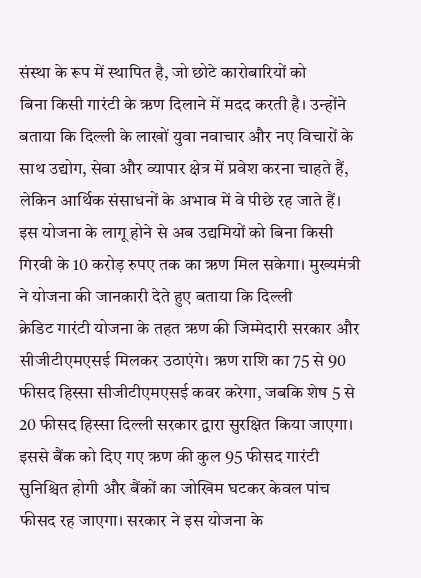संस्था के रूप में स्थापित है, जो छोटे कारोबारियों को
बिना किसी गारंटी के ऋण दिलाने में मदद करती है। उन्होंने बताया कि दिल्ली के लाखों युवा नवाचार और नए विचारों के साथ उद्योग, सेवा और व्यापार क्षेत्र में प्रवेश करना चाहते हैं, लेकिन आर्थिक संसाधनों के अभाव में वे पीछे रह जाते हैं। इस योजना के लागू होने से अब उद्यमियों को बिना किसी गिरवी के 10 करोड़ रुपए तक का ऋण मिल सकेगा। मुख्यमंत्री ने योजना की जानकारी देते हुए बताया कि दिल्ली
क्रेडिट गारंटी योजना के तहत ऋण की जिम्मेदारी सरकार और सीजीटीएमएसई मिलकर उठाएंगे। ऋण राशि का 75 से 90 फीसद हिस्सा सीजीटीएमएसई कवर करेगा, जबकि शेष 5 से 20 फीसद हिस्सा दिल्ली सरकार द्वारा सुरक्षित किया जाएगा। इससे बैंक को दिए गए ऋण की कुल 95 फीसद गारंटी सुनिश्चित होगी और बैंकों का जोखिम घटकर केवल पांच फीसद रह जाएगा। सरकार ने इस योजना के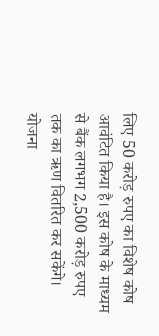लिए 50 करोड़ रुपए का विशेष कोष आवंटित किया है। इस कोष के माध्यम से बैंक लगभग 2,500 करोड़ रुपए तक का ऋण वितरित कर सकेंगे। योजना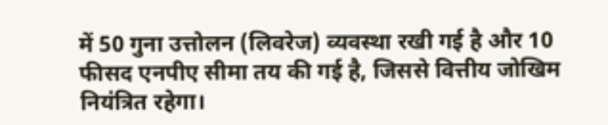में 50 गुना उत्तोलन (लिवरेज) व्यवस्था रखी गई है और 10 फीसद एनपीए सीमा तय की गई है, जिससे वित्तीय जोखिम नियंत्रित रहेगा।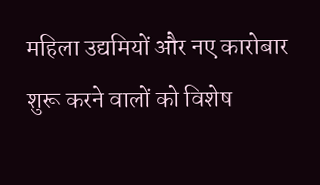महिला उद्यमियों और नए कारोबार शुरू करने वालों को विशेष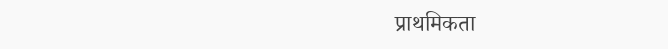प्राथमिकता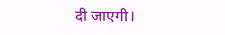दी जाएगी।